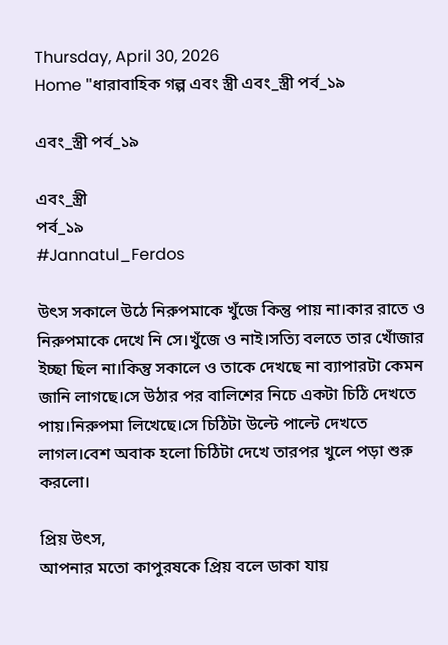Thursday, April 30, 2026
Home "ধারাবাহিক গল্প এবং স্ত্রী এবং_স্ত্রী পর্ব_১৯

এবং_স্ত্রী পর্ব_১৯

এবং_স্ত্রী
পর্ব_১৯
#Jannatul_Ferdos

উৎস সকালে উঠে নিরুপমাকে খুঁজে কিন্তু পায় না।কার রাতে ও নিরুপমাকে দেখে নি সে।খুঁজে ও নাই।সত্যি বলতে তার খোঁজার ইচ্ছা ছিল না।কিন্তু সকালে ও তাকে দেখছে না ব্যাপারটা কেমন জানি লাগছে।সে উঠার পর বালিশের নিচে একটা চিঠি দেখতে পায়।নিরুপমা লিখেছে।সে চিঠিটা উল্টে পাল্টে দেখতে লাগল।বেশ অবাক হলো চিঠিটা দেখে তারপর খুলে পড়া শুরু করলো।

প্রিয় উৎস,
আপনার মতো কাপুরষকে প্রিয় বলে ডাকা যায়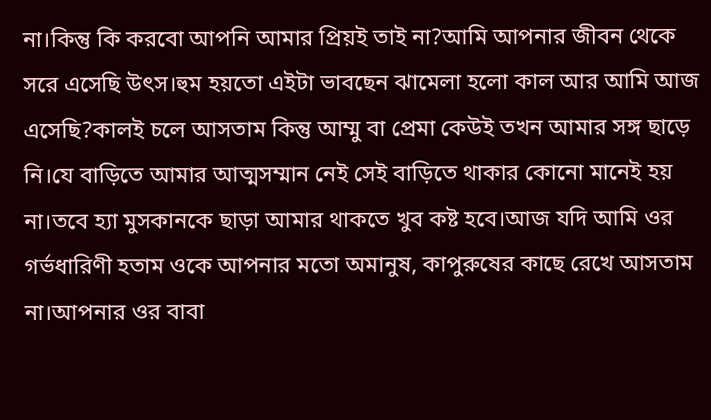না।কিন্তু কি করবো আপনি আমার প্রিয়ই তাই না?আমি আপনার জীবন থেকে সরে এসেছি উৎস।হুম হয়তো এইটা ভাবছেন ঝামেলা হলো কাল আর আমি আজ এসেছি?কালই চলে আসতাম কিন্তু আম্মু বা প্রেমা কেউই তখন আমার সঙ্গ ছাড়ে নি।যে বাড়িতে আমার আত্মসম্মান নেই সেই বাড়িতে থাকার কোনো মানেই হয় না।তবে হ্যা মুসকানকে ছাড়া আমার থাকতে খুব কষ্ট হবে।আজ যদি আমি ওর গর্ভধারিণী হতাম ওকে আপনার মতো অমানুষ, কাপুরুষের কাছে রেখে আসতাম না।আপনার ওর বাবা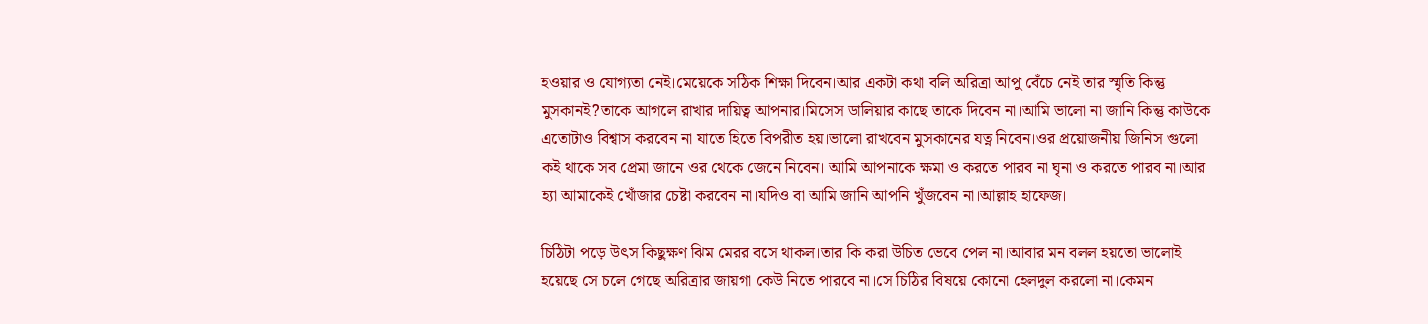হওয়ার ও যোগ্যতা নেই।মেয়েকে সঠিক শিক্ষা দিবেন।আর একটা কথা বলি অরিত্রা আপু বেঁচে নেই তার স্মৃতি কিন্তু মুসকানই?তাকে আগলে রাখার দায়িত্ব আপনার।মিসেস ডালিয়ার কাছে তাকে দিবেন না।আমি ভালো না জানি কিন্তু কাউকে এতোটাও বিশ্বাস করবেন না যাতে হিতে বিপরীত হয়।ভালো রাখবেন মুসকানের যত্ন নিবেন।ওর প্রয়োজনীয় জিনিস গুলো কই থাকে সব প্রেমা জানে ওর থেকে জেনে নিবেন। আমি আপনাকে ক্ষমা ও করতে পারব না ঘৃনা ও করতে পারব না।আর হ্যা আমাকেই খোঁজার চেষ্টা করবেন না।যদিও বা আমি জানি আপনি খুঁজবেন না।আল্লাহ হাফেজ।

চিঠিটা পড়ে উৎস কিছুক্ষণ ঝিম মেরর বসে থাকল।তার কি করা উচিত ভেবে পেল না।আবার মন বলল হয়তো ভালোই হয়েছে সে চলে গেছে অরিত্রার জায়গা কেউ নিতে পারবে না।সে চিঠির বিষয়ে কোনো হেলদুল করলো না।কেমন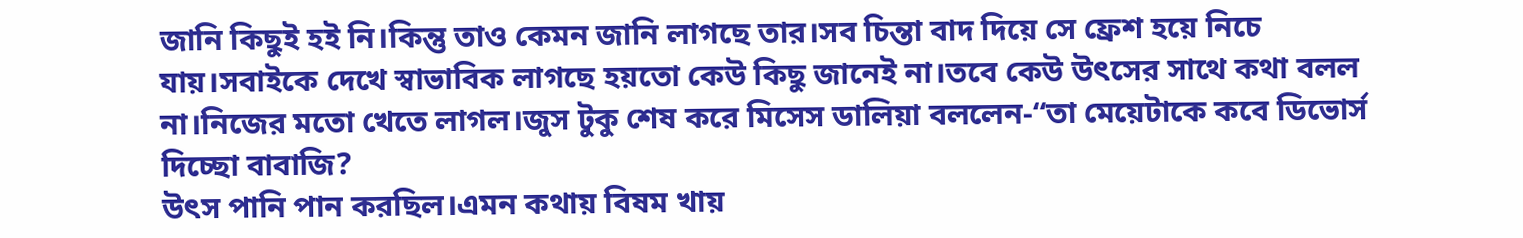জানি কিছুই হই নি।কিন্তু তাও কেমন জানি লাগছে তার।সব চিন্তা বাদ দিয়ে সে ফ্রেশ হয়ে নিচে যায়।সবাইকে দেখে স্বাভাবিক লাগছে হয়তো কেউ কিছু জানেই না।তবে কেউ উৎসের সাথে কথা বলল না।নিজের মতো খেতে লাগল।জুস টুকু শেষ করে মিসেস ডালিয়া বললেন-“তা মেয়েটাকে কবে ডিভোর্স দিচ্ছো বাবাজি?
উৎস পানি পান করছিল।এমন কথায় বিষম খায়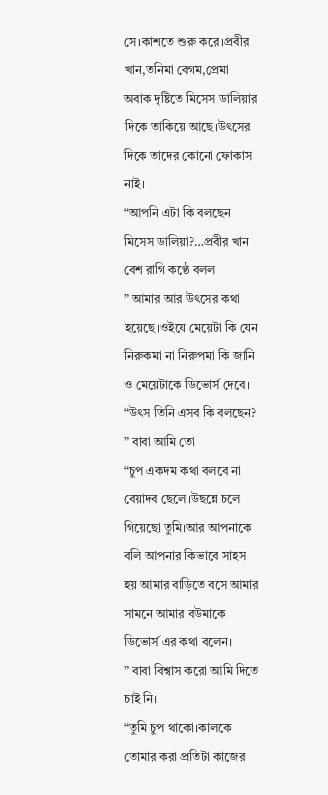সে।কাশতে শুরু করে।প্রবীর খান,তনিমা বেগম,প্রেমা অবাক দৃষ্টিতে মিসেস ডালিয়ার দিকে তাকিয়ে আছে।উৎসের দিকে তাদের কোনো ফোকাস নাই।
“আপনি এটা কি বলছেন মিসেস ডালিয়া?…প্রবীর খান বেশ রাগি কণ্ঠে বলল
” আমার আর উৎসের কথা হয়েছে।ওইযে মেয়েটা কি যেন নিরুকমা না নিরুপমা কি জানি ও মেয়েটাকে ডিভোর্স দেবে।
“উৎস তিনি এসব কি বলছেন?
” বাবা আমি তো
“চুপ একদম কথা বলবে না বেয়াদব ছেলে।উছন্নে চলে গিয়েছো তুমি।আর আপনাকে বলি আপনার কিভাবে সাহস হয় আমার বাড়িতে বসে আমার সামনে আমার বউমাকে ডিভোর্স এর কথা বলেন।
” বাবা বিশ্বাস করো আমি দিতে চাই নি।
“তুমি চুপ থাকো।কালকে তোমার করা প্রতিটা কাজের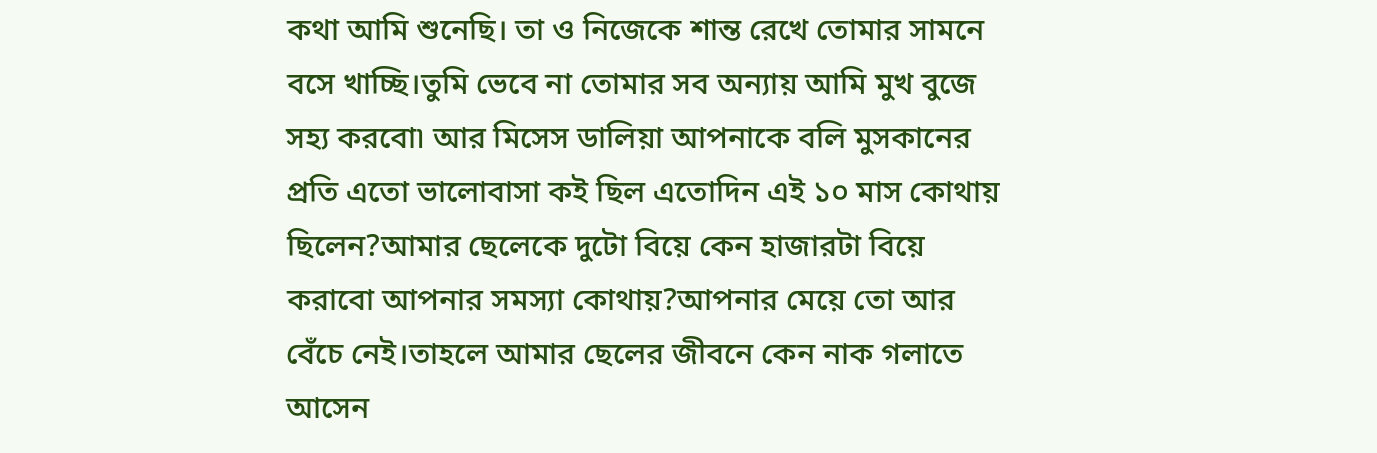কথা আমি শুনেছি। তা ও নিজেকে শান্ত রেখে তোমার সামনে বসে খাচ্ছি।তুমি ভেবে না তোমার সব অন্যায় আমি মুখ বুজে সহ্য করবো৷ আর মিসেস ডালিয়া আপনাকে বলি মুসকানের প্রতি এতো ভালোবাসা কই ছিল এতোদিন এই ১০ মাস কোথায় ছিলেন?আমার ছেলেকে দুটো বিয়ে কেন হাজারটা বিয়ে করাবো আপনার সমস্যা কোথায়?আপনার মেয়ে তো আর বেঁচে নেই।তাহলে আমার ছেলের জীবনে কেন নাক গলাতে আসেন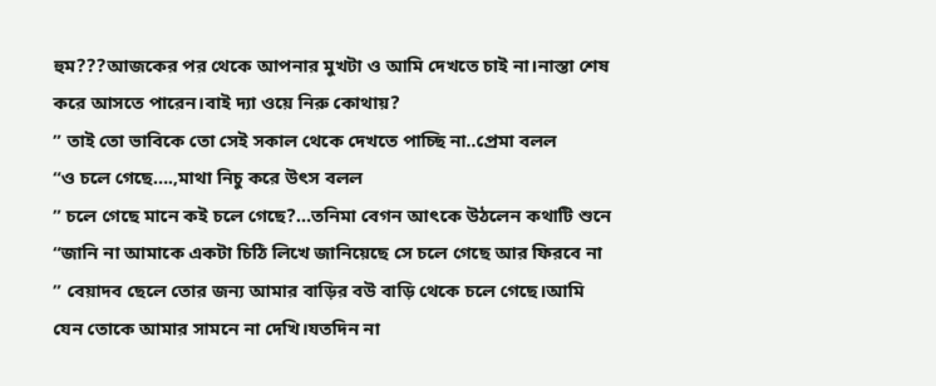হুম???আজকের পর থেকে আপনার মুখটা ও আমি দেখতে চাই না।নাস্তা শেষ করে আসতে পারেন।বাই দ্যা ওয়ে নিরু কোথায়?
” তাই তো ভাবিকে তো সেই সকাল থেকে দেখতে পাচ্ছি না..প্রেমা বলল
“ও চলে গেছে….,মাথা নিচু করে উৎস বলল
” চলে গেছে মানে কই চলে গেছে?…তনিমা বেগন আৎকে উঠলেন কথাটি শুনে
“জানি না আমাকে একটা চিঠি লিখে জানিয়েছে সে চলে গেছে আর ফিরবে না
” বেয়াদব ছেলে তোর জন্য আমার বাড়ির বউ বাড়ি থেকে চলে গেছে।আমি যেন তোকে আমার সামনে না দেখি।যতদিন না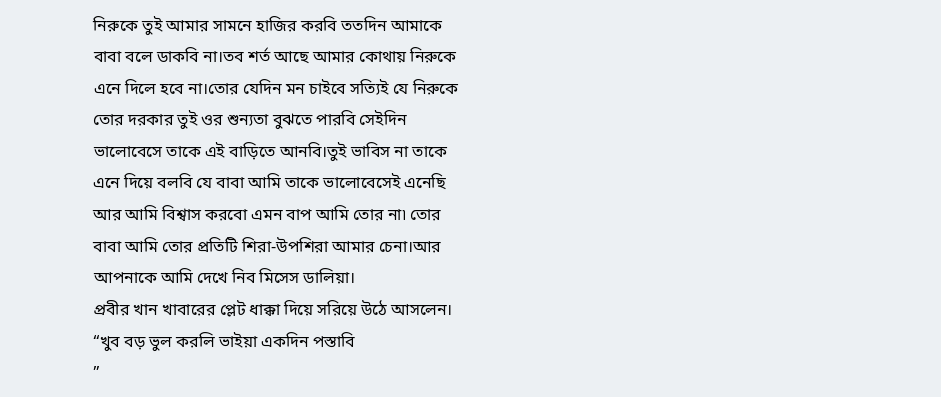নিরুকে তুই আমার সামনে হাজির করবি ততদিন আমাকে বাবা বলে ডাকবি না।তব শর্ত আছে আমার কোথায় নিরুকে এনে দিলে হবে না।তোর যেদিন মন চাইবে সত্যিই যে নিরুকে তোর দরকার তুই ওর শুন্যতা বুঝতে পারবি সেইদিন ভালোবেসে তাকে এই বাড়িতে আনবি।তুই ভাবিস না তাকে এনে দিয়ে বলবি যে বাবা আমি তাকে ভালোবেসেই এনেছি আর আমি বিশ্বাস করবো এমন বাপ আমি তোর না৷ তোর বাবা আমি তোর প্রতিটি শিরা-উপশিরা আমার চেনা।আর আপনাকে আমি দেখে নিব মিসেস ডালিয়া।
প্রবীর খান খাবারের প্লেট ধাক্কা দিয়ে সরিয়ে উঠে আসলেন।
“খুব বড় ভুল করলি ভাইয়া একদিন পস্তাবি
”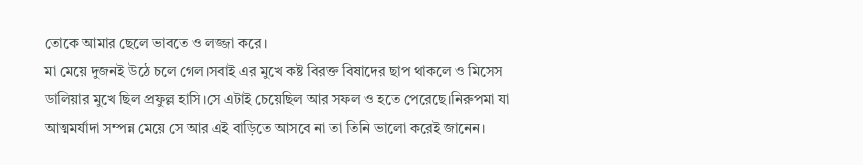তোকে আমার ছেলে ভাবতে ও লজ্জা করে।
মা মেয়ে দুজনই উঠে চলে গেল।সবাই এর মুখে কষ্ট বিরক্ত বিষাদের ছাপ থাকলে ও মিসেস ডালিয়ার মুখে ছিল প্রফুল্ল হাসি।সে এটাই চেয়েছিল আর সফল ও হতে পেরেছে।নিরুপমা যা আত্মমর্যাদা সম্পন্ন মেয়ে সে আর এই বাড়িতে আসবে না তা তিনি ভালো করেই জানেন।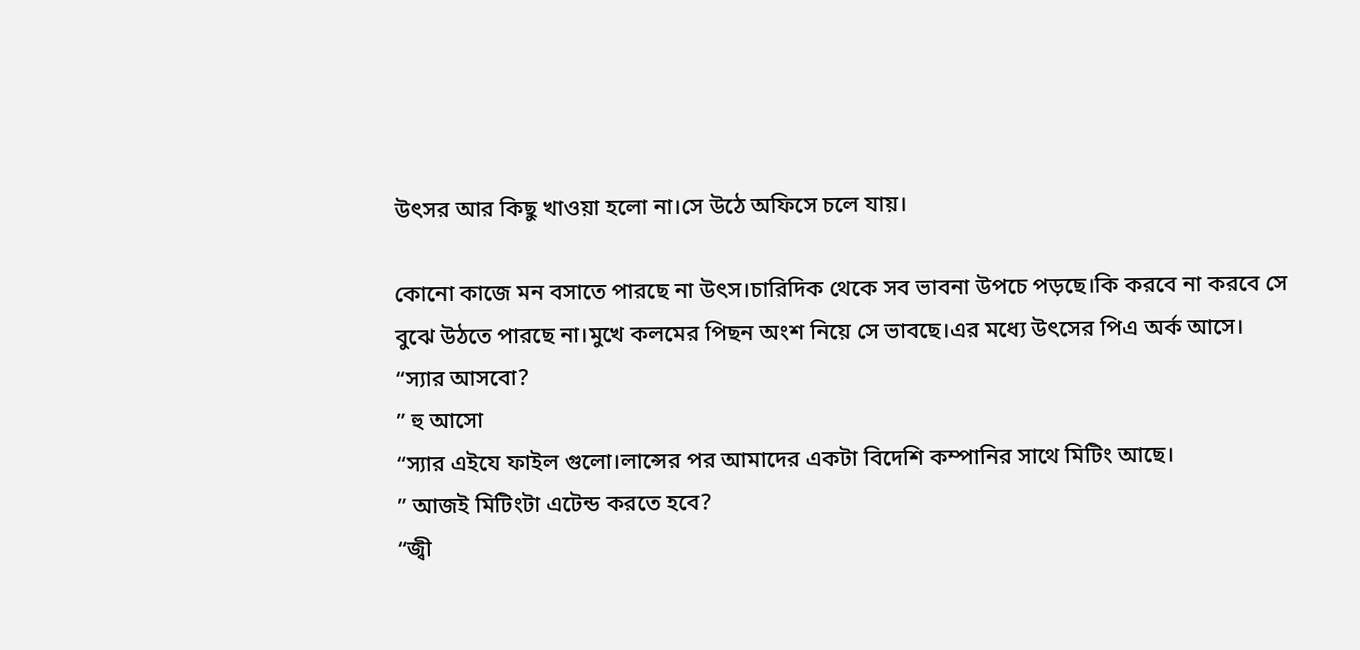উৎসর আর কিছু খাওয়া হলো না।সে উঠে অফিসে চলে যায়।

কোনো কাজে মন বসাতে পারছে না উৎস।চারিদিক থেকে সব ভাবনা উপচে পড়ছে।কি করবে না করবে সে বুঝে উঠতে পারছে না।মুখে কলমের পিছন অংশ নিয়ে সে ভাবছে।এর মধ্যে উৎসের পিএ অর্ক আসে।
“স্যার আসবো?
” হু আসো
“স্যার এইযে ফাইল গুলো।লান্সের পর আমাদের একটা বিদেশি কম্পানির সাথে মিটিং আছে।
” আজই মিটিংটা এটেন্ড করতে হবে?
“জ্বী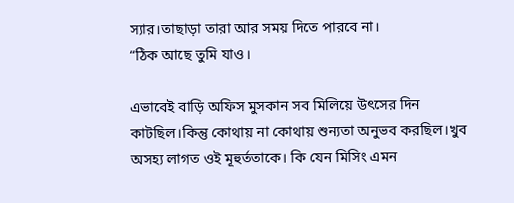স্যার।তাছাড়া তারা আর সময় দিতে পারবে না।
“ঠিক আছে তুমি যাও।

এভাবেই বাড়ি অফিস মুসকান সব মিলিয়ে উৎসের দিন কাটছিল।কিন্তু কোথায় না কোথায় শুন্যতা অনুভব করছিল।খুব অসহ্য লাগত ওই মূহুর্ততাকে। কি যেন মিসিং এমন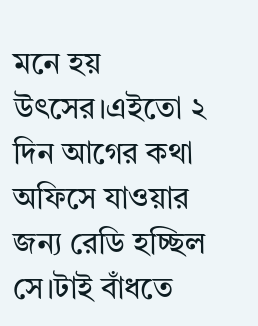মনে হয় উৎসের।এইতো ২ দিন আগের কথা অফিসে যাওয়ার জন্য রেডি হচ্ছিল সে।টাই বাঁধতে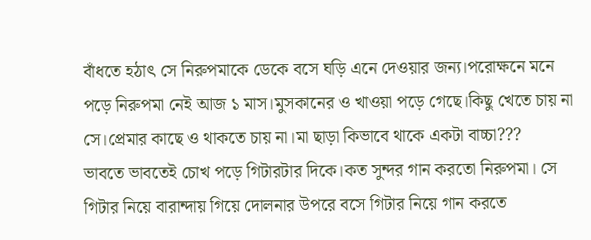বাঁধতে হঠাৎ সে নিরুপমাকে ডেকে বসে ঘড়ি এনে দেওয়ার জন্য।পরোক্ষনে মনে পড়ে নিরুপমা নেই আজ ১ মাস।মুসকানের ও খাওয়া পড়ে গেছে।কিছু খেতে চায় না সে।প্রেমার কাছে ও থাকতে চায় না।মা ছাড়া কিভাবে থাকে একটা বাচ্চা???
ভাবতে ভাবতেই চোখ পড়ে গিটারটার দিকে।কত সুন্দর গান করতো নিরুপমা। সে গিটার নিয়ে বারান্দায় গিয়ে দোলনার উপরে বসে গিটার নিয়ে গান করতে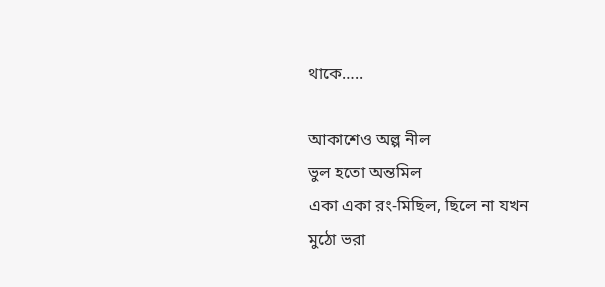থাকে…..

আকাশেও অল্প নীল
ভুল হতো অন্তমিল
একা একা রং-মিছিল, ছিলে না যখন
মুঠো ভরা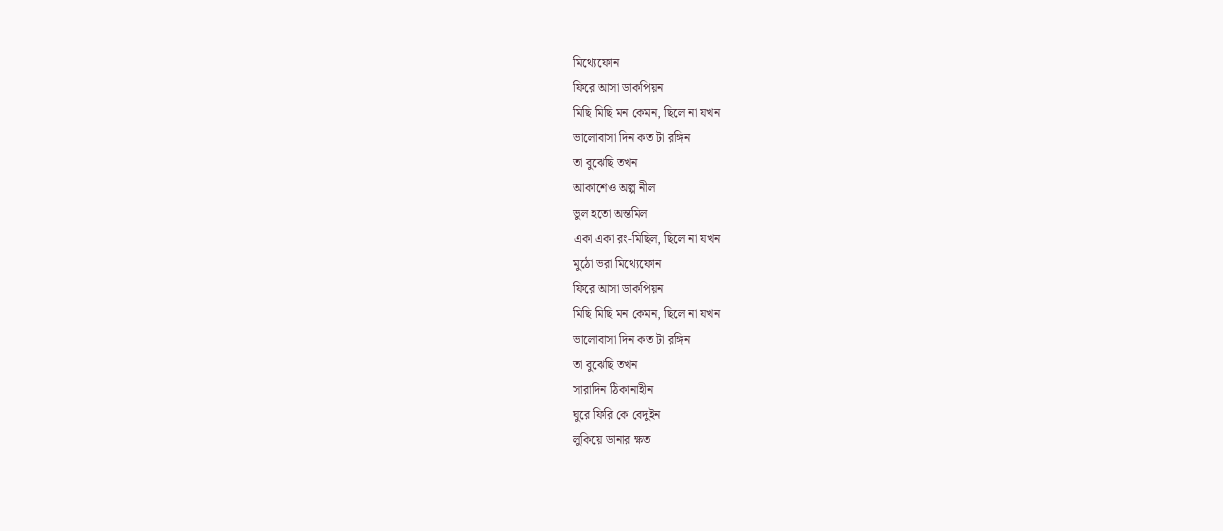মিথ্যেফোন
ফিরে আসা ডাকপিয়ন
মিছি মিছি মন কেমন, ছিলে না যখন
ভালোবাসা দিন কত টা রঙ্গিন
তা বুঝেছি তখন
আকাশেও অল্প নীল
ভুল হতো অন্তমিল
একা একা রং-মিছিল, ছিলে না যখন
মুঠো ভরা মিথ্যেফোন
ফিরে আসা ডাকপিয়ন
মিছি মিছি মন কেমন, ছিলে না যখন
ভালোবাসা দিন কত টা রঙ্গিন
তা বুঝেছি তখন
সারাদিন ঠিকানাহীন
ঘুরে ফিরি কে বেদুইন
লুকিয়ে ডানার ক্ষত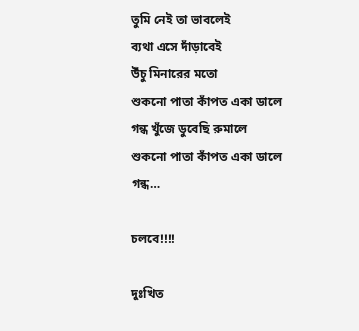তুমি নেই তা ভাবলেই
ব্যথা এসে দাঁড়াবেই
উঁচু মিনারের মতো
শুকনো পাতা কাঁপত একা ডালে
গন্ধ খুঁজে ডুবেছি রুমালে
শুকনো পাতা কাঁপত একা ডালে
গন্ধ…

চলবে!!!!

দুঃখিত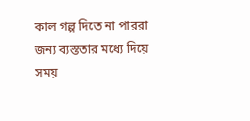কাল গল্প দিতে না পাররা জন্য ব্যস্ততার মধ্যে দিয়ে সময়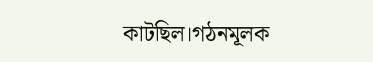কাটছিল।গঠনমূলক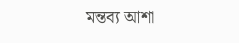মন্তব্য আশা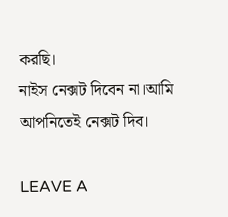করছি।
নাইস নেক্সট দিবেন না।আমি আপনিতেই নেক্সট দিব।

LEAVE A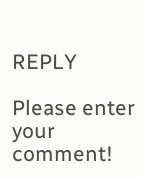REPLY

Please enter your comment!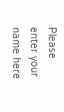Please enter your name here